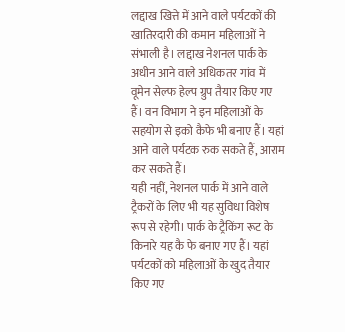लद्दाख खित्ते में आने वाले पर्यटकों की खातिरदारी की कमान महिलाओं ने संभाली है। लद्दाख नेशनल पार्क के अधीन आने वाले अधिकतर गांव में वूमेन सेल्फ हेल्प ग्रुप तैयार किए गए हैं। वन विभाग ने इन महिलाओं के सहयोग से इको कैफे भी बनाए हैं। यहां आने वाले पर्यटक रुक सकते हैं, आराम कर सकते हैं।
यही नहीं, नेशनल पार्क में आने वाले ट्रैकरों के लिए भी यह सुविधा विशेष रूप से रहेगी। पार्क के ट्रैकिंग रूट के किनारे यह कै फे बनाए गए हैं। यहां पर्यटकों को महिलाओं के खुद तैयार किए गए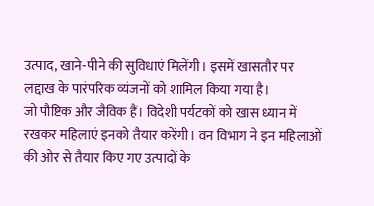उत्पाद, खाने-पीने की सुविधाएं मिलेंगी। इसमें खासतौर पर लद्दाख के पारंपरिक व्यंजनों को शामिल किया गया है।
जो पौष्टिक और जैविक हैं। विदेशी पर्यटकों को खास ध्यान में रखकर महिलाएं इनको तैयार करेंगी। वन विभाग ने इन महिलाओं की ओर से तैयार किए गए उत्पादों के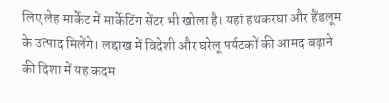लिए लेह मार्केट में मार्केटिंग सेंटर भी खोला है। यहां हथकरघा और हैंडलूम के उत्पाद मिलेंगे। लद्दाख में विदेशी और घरेलू पर्यटकों की आमद बढ़ाने की दिशा में यह कदम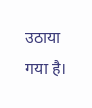उठाया गया है।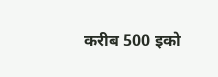करीब 500 इको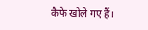कैफे खोले गए हैं।